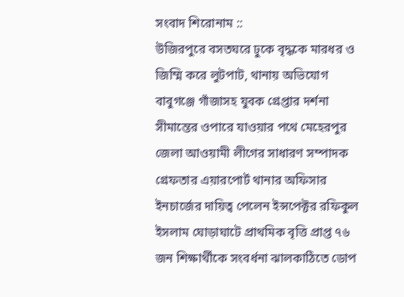সংবাদ শিরোনাম ::
উজিরপুরে বসতঘরে ঢুকে বৃদ্ধকে মারধর ও জিম্মি করে লুটপাট, থানায় অভিযোগ বাবুগঞ্জে গাঁজাসহ যুবক গ্রেপ্তার দর্শনা সীমান্তের ওপারে যাওয়ার পথে মেহেরপুর জেলা আওয়ামী লীগের সাধারণ সম্পাদক গ্রেফতার এয়ারপোর্ট থানার অফিসার ইনচার্জের দায়িত্ব পেলেন ইন্সপেক্টর রফিকুল ইসলাম ঘোড়াঘাটে প্রাথমিক বৃত্তি প্রাপ্ত ৭৬ জন শিক্ষার্থীকে সংবর্ধনা ঝালকাঠিতে ডোপ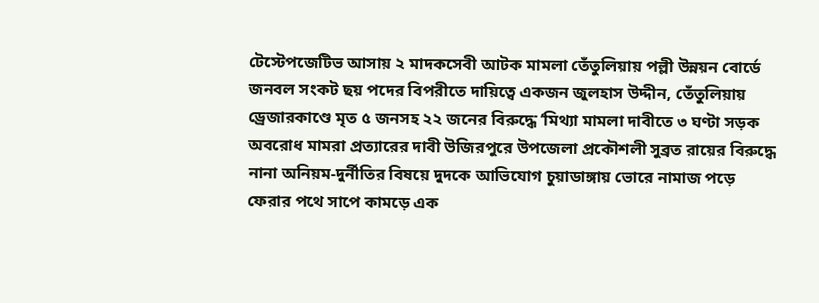টেস্টেপজেটিভ আসায় ২ মাদকসেবী আটক মামলা তেঁতুলিয়ায় পল্লী উন্নয়ন বোর্ডে জনবল সংকট ছয় পদের বিপরীতে দায়িত্বে একজন জুলহাস উদ্দীন, তেঁতুলিয়ায় ড্রেজারকাণ্ডে মৃত ৫ জনসহ ২২ জনের বিরুদ্ধে ‘মিথ্যা মামলা দাবীতে ৩ ঘণ্টা সড়ক অবরোধ মামরা প্রত্যারের দাবী উজিরপুরে উপজেলা প্রকৌশলী সুব্রত রায়ের বিরুদ্ধে নানা অনিয়ম-দুর্নীতির বিষয়ে দুদকে আভিযোগ চুয়াডাঙ্গায় ভোরে নামাজ পড়ে ফেরার পথে সাপে কামড়ে এক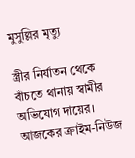মুসুল্লির মৃত্যু

স্ত্রীর নির্যাতন থেকে বাঁচতে থানায় স্বামীর অভিযোগ দায়ের। আজকের ক্রাইম-নিউজ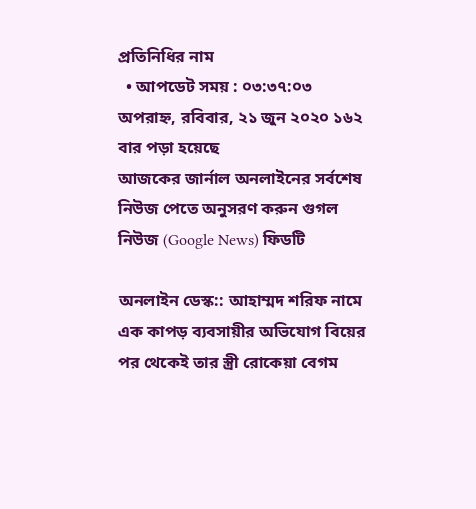প্রতিনিধির নাম
  • আপডেট সময় : ০৩:৩৭:০৩ অপরাহ্ন, রবিবার, ২১ জুন ২০২০ ১৬২ বার পড়া হয়েছে
আজকের জার্নাল অনলাইনের সর্বশেষ নিউজ পেতে অনুসরণ করুন গুগল নিউজ (Google News) ফিডটি

অনলাইন ডেস্ক:: আহাম্মদ শরিফ নামে এক কাপড় ব্যবসায়ীর অভিযোগ বিয়ের পর থেকেই তার স্ত্রী রোকেয়া বেগম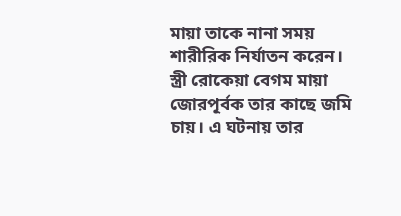মায়া তাকে নানা সময় শারীরিক নির্যাতন করেন। স্ত্রী রোকেয়া বেগম মায়া জোরপূর্বক তার কাছে জমি চায়। এ ঘটনায় তার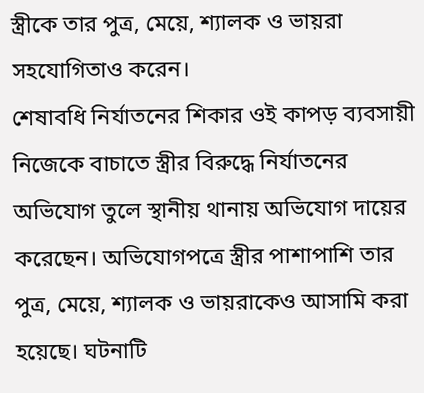স্ত্রীকে তার পুত্র, মেয়ে, শ্যালক ও ভায়রা সহযোগিতাও করেন।
শেষাবধি নির্যাতনের শিকার ওই কাপড় ব্যবসায়ী নিজেকে বাচাতে স্ত্রীর বিরুদ্ধে নির্যাতনের অভিযোগ তুলে স্থানীয় থানায় অভিযোগ দায়ের করেছেন। অভিযোগপত্রে স্ত্রীর পাশাপাশি তার পুত্র, মেয়ে, শ্যালক ও ভায়রাকেও আসামি করা হয়েছে। ঘটনাটি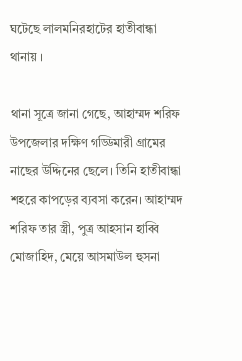ঘটেছে লালমনিরহাটের হাতীবান্ধা থানায় ।

থানা সূত্রে জানা গেছে, আহাম্মদ শরিফ উপজেলার দক্ষিণ গড্ডিমারী গ্রামের নাছের উদ্দিনের ছেলে। তিনি হাতীবান্ধা শহরে কাপড়ের ব্যবসা করেন। আহাম্মদ শরিফ তার স্ত্রী, পুত্র আহসান হাব্বি মোজাহিদ, মেয়ে আসমাউল হুসনা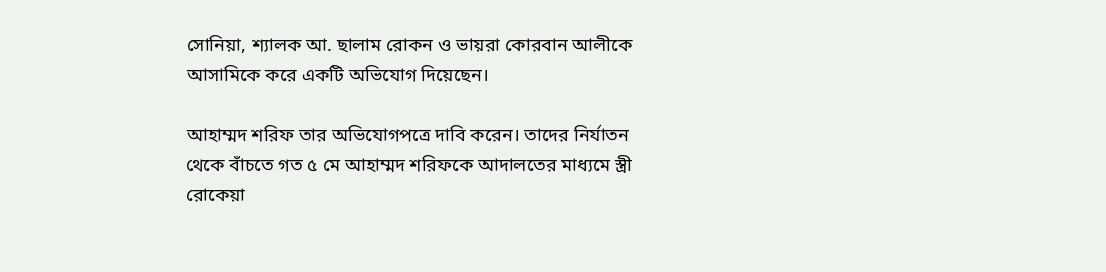সোনিয়া, শ্যালক আ. ছালাম রোকন ও ভায়রা কোরবান আলীকে আসামিকে করে একটি অভিযোগ দিয়েছেন।

আহাম্মদ শরিফ তার অভিযোগপত্রে দাবি করেন। তাদের নির্যাতন থেকে বাঁচতে গত ৫ মে আহাম্মদ শরিফকে আদালতের মাধ্যমে স্ত্রী রোকেয়া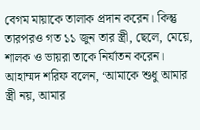বেগম মায়াকে তালাক প্রদান করেন। কিন্তু তারপরও গত ১১ জুন তার স্ত্রী, ছেলে, মেয়ে, শালক ও ভায়রা তাকে নির্যাতন করেন।
আহাম্মদ শরিফ বলেন, ‘আমাকে শুধু আমার স্ত্রী নয়, আমার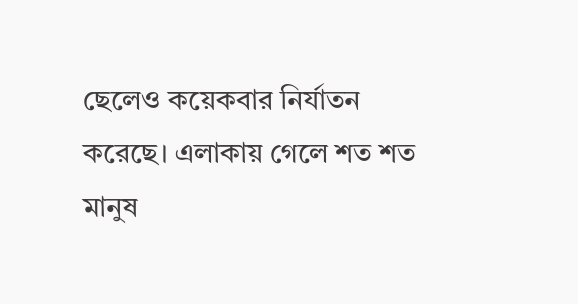ছেলেও কয়েকবার নির্যাতন করেছে। এলাকায় গেলে শত শত মানুষ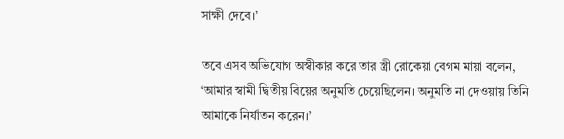সাক্ষী দেবে।’

তবে এসব অভিযোগ অস্বীকার করে তার স্ত্রী রোকেয়া বেগম মায়া বলেন, ‘আমার স্বামী দ্বিতীয় বিয়ের অনুমতি চেয়েছিলেন। অনুমতি না দেওয়ায় তিনি আমাকে নির্যাতন করেন।’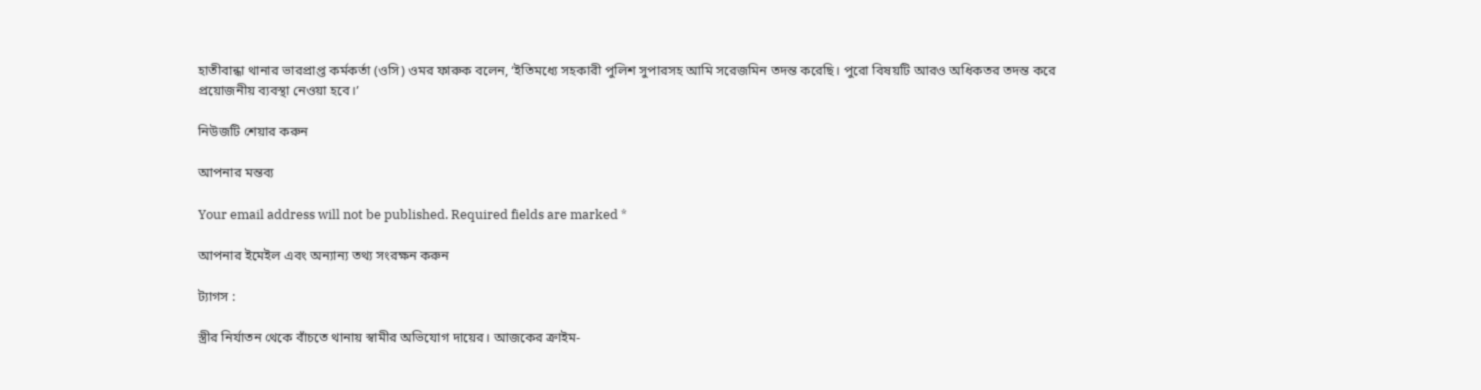হাতীবান্ধা থানার ভারপ্রাপ্ত কর্মকর্তা (ওসি) ওমর ফারুক বলেন, ‘ইতিমধ্যে সহকারী পুলিশ সুপারসহ আমি সরেজমিন তদন্ত করেছি। পুরো বিষয়টি আরও অধিকতর তদন্ত করে প্রয়োজনীয় ব্যবস্থা নেওয়া হবে।’

নিউজটি শেয়ার করুন

আপনার মন্তব্য

Your email address will not be published. Required fields are marked *

আপনার ইমেইল এবং অন্যান্য তথ্য সংরক্ষন করুন

ট্যাগস :

স্ত্রীর নির্যাতন থেকে বাঁচতে থানায় স্বামীর অভিযোগ দায়ের। আজকের ক্রাইম-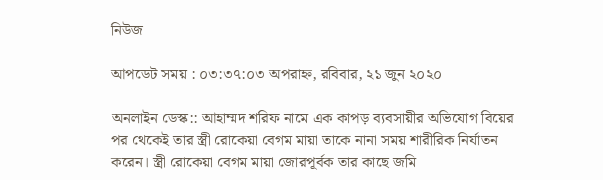নিউজ

আপডেট সময় : ০৩:৩৭:০৩ অপরাহ্ন, রবিবার, ২১ জুন ২০২০

অনলাইন ডেস্ক:: আহাম্মদ শরিফ নামে এক কাপড় ব্যবসায়ীর অভিযোগ বিয়ের পর থেকেই তার স্ত্রী রোকেয়া বেগম মায়া তাকে নানা সময় শারীরিক নির্যাতন করেন। স্ত্রী রোকেয়া বেগম মায়া জোরপূর্বক তার কাছে জমি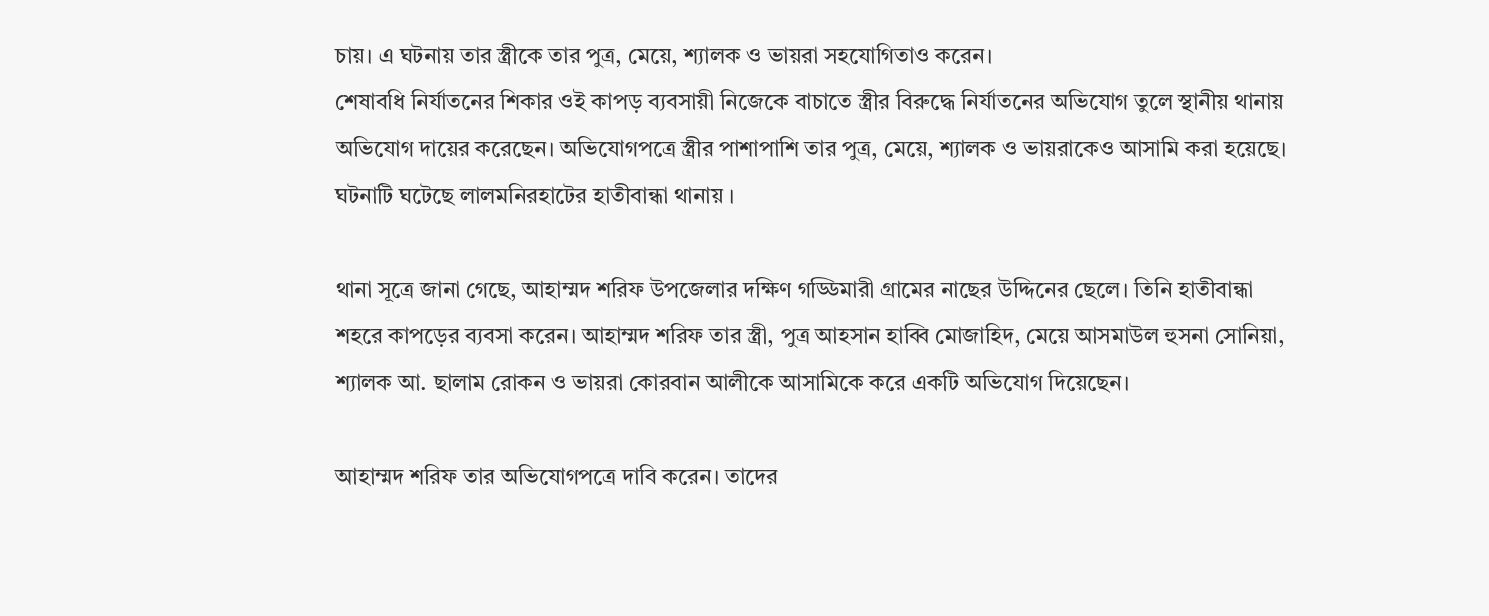চায়। এ ঘটনায় তার স্ত্রীকে তার পুত্র, মেয়ে, শ্যালক ও ভায়রা সহযোগিতাও করেন।
শেষাবধি নির্যাতনের শিকার ওই কাপড় ব্যবসায়ী নিজেকে বাচাতে স্ত্রীর বিরুদ্ধে নির্যাতনের অভিযোগ তুলে স্থানীয় থানায় অভিযোগ দায়ের করেছেন। অভিযোগপত্রে স্ত্রীর পাশাপাশি তার পুত্র, মেয়ে, শ্যালক ও ভায়রাকেও আসামি করা হয়েছে। ঘটনাটি ঘটেছে লালমনিরহাটের হাতীবান্ধা থানায় ।

থানা সূত্রে জানা গেছে, আহাম্মদ শরিফ উপজেলার দক্ষিণ গড্ডিমারী গ্রামের নাছের উদ্দিনের ছেলে। তিনি হাতীবান্ধা শহরে কাপড়ের ব্যবসা করেন। আহাম্মদ শরিফ তার স্ত্রী, পুত্র আহসান হাব্বি মোজাহিদ, মেয়ে আসমাউল হুসনা সোনিয়া, শ্যালক আ. ছালাম রোকন ও ভায়রা কোরবান আলীকে আসামিকে করে একটি অভিযোগ দিয়েছেন।

আহাম্মদ শরিফ তার অভিযোগপত্রে দাবি করেন। তাদের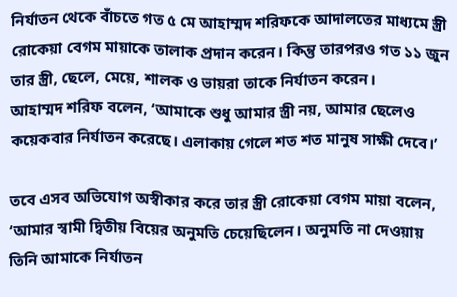নির্যাতন থেকে বাঁচতে গত ৫ মে আহাম্মদ শরিফকে আদালতের মাধ্যমে স্ত্রী রোকেয়া বেগম মায়াকে তালাক প্রদান করেন। কিন্তু তারপরও গত ১১ জুন তার স্ত্রী, ছেলে, মেয়ে, শালক ও ভায়রা তাকে নির্যাতন করেন।
আহাম্মদ শরিফ বলেন, ‘আমাকে শুধু আমার স্ত্রী নয়, আমার ছেলেও কয়েকবার নির্যাতন করেছে। এলাকায় গেলে শত শত মানুষ সাক্ষী দেবে।’

তবে এসব অভিযোগ অস্বীকার করে তার স্ত্রী রোকেয়া বেগম মায়া বলেন, ‘আমার স্বামী দ্বিতীয় বিয়ের অনুমতি চেয়েছিলেন। অনুমতি না দেওয়ায় তিনি আমাকে নির্যাতন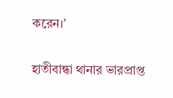করেন।’

হাতীবান্ধা থানার ভারপ্রাপ্ত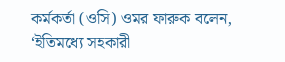কর্মকর্তা (ওসি) ওমর ফারুক বলেন, ‘ইতিমধ্যে সহকারী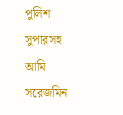পুলিশ সুপারসহ আমি সরেজমিন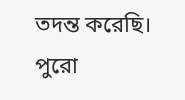তদন্ত করেছি। পুরো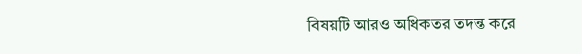বিষয়টি আরও অধিকতর তদন্ত করে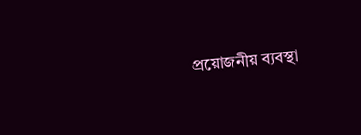প্রয়োজনীয় ব্যবস্থা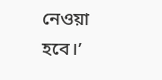নেওয়া হবে।’